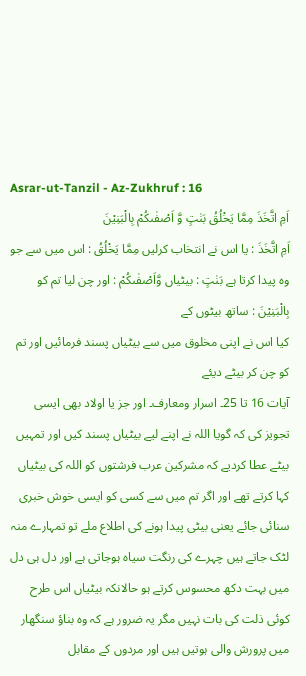Asrar-ut-Tanzil - Az-Zukhruf : 16
اَمِ اتَّخَذَ مِمَّا یَخْلُقُ بَنٰتٍ وَّ اَصْفٰىكُمْ بِالْبَنِیْنَ
اَمِ اتَّخَذَ : یا اس نے انتخاب کرلیں مِمَّا يَخْلُقُ : اس میں سے جو وہ پیدا کرتا ہے بَنٰتٍ : بیٹیاں وَّاَصْفٰىكُمْ : اور چن لیا تم کو بِالْبَنِيْنَ : ساتھ بیٹوں کے
کیا اس نے اپنی مخلوق میں سے بیٹیاں پسند فرمائیں اور تم کو چن کر بیٹے دیئے
آیات 16 تا 25۔ اسرار ومعارف۔ اور جز یا اولاد بھی ایسی تجویز کی کہ گویا اللہ نے اپنے لیے بیٹیاں پسند کیں اور تمہیں بیٹے عطا کردیے کہ مشرکین عرب فرشتوں کو اللہ کی بیٹیاں کہا کرتے تھے اور اگر تم میں سے کسی کو ایسی خوش خبری سنائی جائے یعنی بیٹی پیدا ہونے کی اطلاع ملے تو تمہارے منہ لٹک جاتے ہیں چہرے کی رنگت سیاہ ہوجاتی ہے اور دل ہی دل میں بہت دکھ محسوس کرتے ہو حالانکہ بیٹیاں اس طرح کوئی ذلت کی بات نہیں مگر یہ ضرور ہے کہ وہ بناؤ سنگھار میں پرورش والی ہوتیں ہیں اور مردوں کے مقابل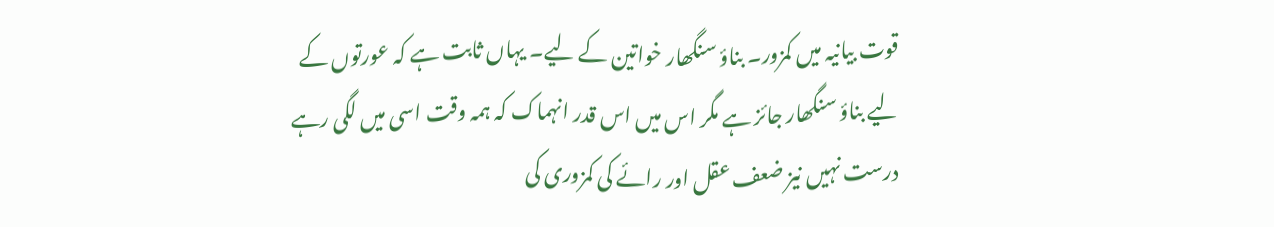قوت بیانیہ میں کمزور۔ بناؤ سنگھار خواتین کے لیے۔ یہاں ثابت ہے کہ عورتوں کے لیے بناؤ سنگھار جائز ہے مگر اس میں اس قدر انہماک کہ ہمہ وقت اسی میں لگی رہے درست نہیں نیز ضعف عقل اور رائے کی کمزوری کی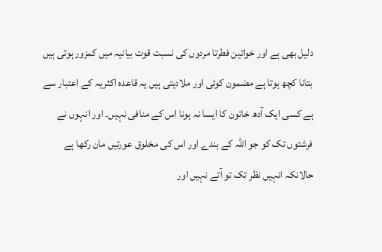دلیل بھی ہے اور خواتین فطرتا مردوں کی نسبت قوت بیانیہ میں کمزور ہوتی ہیں بتانا کچھ ہوتا ہے مضمون کوئی اور ملادیتی ہیں یہ قاعدہ اکثریہ کے اعتبار سے ہے کسی ایک آدھ خاتون کا ایسا نہ ہونا اس کے منافی نہیں۔ اور انہوں نے فرشتوں تک کو جو اللہ کے بندے اور اس کی مخلوق عورتیں مان رکھا ہے حالانکہ انہیں نظر تک تو آتے نہیں اور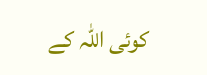کوئی اللہ کے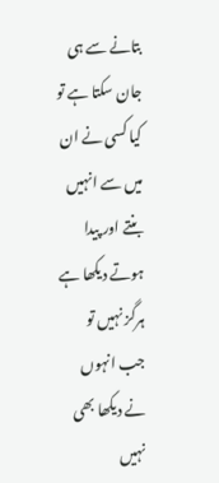بتانے سے ہی جان سکتا ہے تو کیا کسی نے ان میں سے انہیں بنتے اور پیدا ہوتے دیکھا ہے ہرگز نہیں تو جب انہوں نے دیکھا بھی نہیں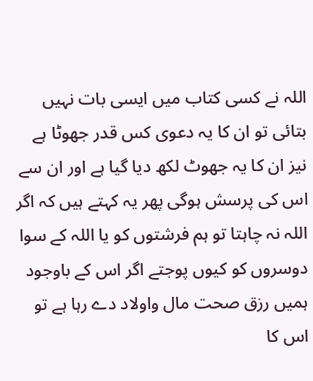اللہ نے کسی کتاب میں ایسی بات نہیں بتائی تو ان کا یہ دعوی کس قدر جھوٹا ہے نیز ان کا یہ جھوٹ لکھ دیا گیا ہے اور ان سے اس کی پرسش ہوگی پھر یہ کہتے ہیں کہ اگر اللہ نہ چاہتا تو ہم فرشتوں کو یا اللہ کے سوا دوسروں کو کیوں پوجتے اگر اس کے باوجود ہمیں رزق صحت مال واولاد دے رہا ہے تو اس کا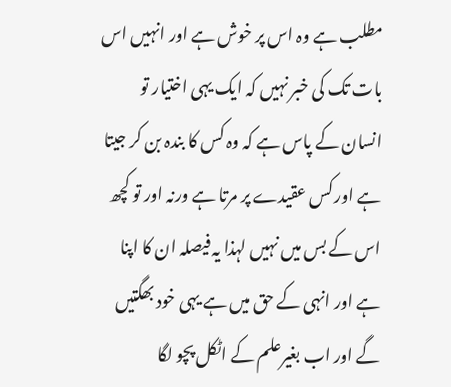مطلب ہے وہ اس پر خوش ہے اور انہیں اس بات تک کی خبر نہیں کہ ایک یہی اختیار تو انسان کے پاس ہے کہ وہ کس کا بندہ بن کر جیتا ہے اور کس عقیدے پر مرتا ہے ورنہ اور تو کچھ اس کے بس میں نہیں لہذا یہ فیصلہ ان کا اپنا ہے اور انہی کے حق میں ہے یہی خود بھگتیں گے اور اب بغیرعلم کے اٹکل پچو لگا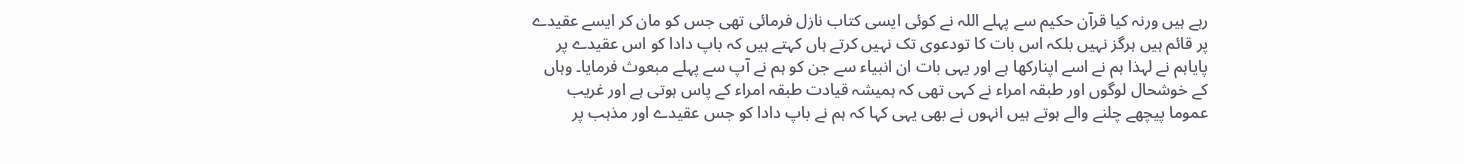رہے ہیں ورنہ کیا قرآن حکیم سے پہلے اللہ نے کوئی ایسی کتاب نازل فرمائی تھی جس کو مان کر ایسے عقیدے پر قائم ہیں ہرگز نہیں بلکہ اس بات کا تودعوی تک نہیں کرتے ہاں کہتے ہیں کہ باپ دادا کو اس عقیدے پر پایاہم نے لہذا ہم نے اسے اپنارکھا ہے اور یہی بات ان انبیاء سے جن کو ہم نے آپ سے پہلے مبعوث فرمایا۔ وہاں کے خوشحال لوگوں اور طبقہ امراء نے کہی تھی کہ ہمیشہ قیادت طبقہ امراء کے پاس ہوتی ہے اور غریب عموما پیچھے چلنے والے ہوتے ہیں انہوں نے بھی یہی کہا کہ ہم نے باپ دادا کو جس عقیدے اور مذہب پر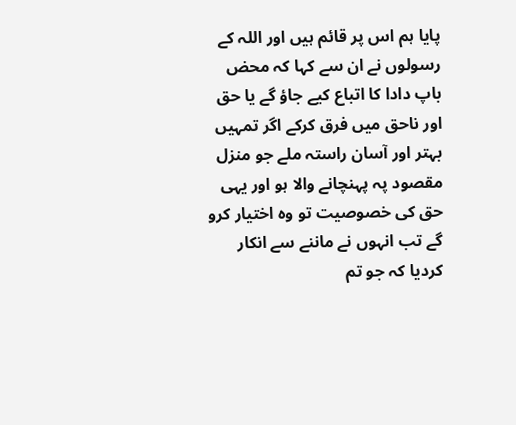پایا ہم اس پر قائم ہیں اور اللہ کے رسولوں نے ان سے کہا کہ محض باپ دادا کا اتباع کیے جاؤ گے یا حق اور ناحق میں فرق کرکے اگر تمہیں بہتر اور آسان راستہ ملے جو منزل مقصود پہ پہنچانے والا ہو اور یہی حق کی خصوصیت تو وہ اختیار کرو گے تب انہوں نے ماننے سے انکار کردیا کہ جو تم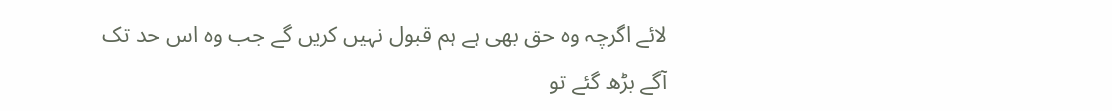لائے اگرچہ وہ حق بھی ہے ہم قبول نہیں کریں گے جب وہ اس حد تک آگے بڑھ گئے تو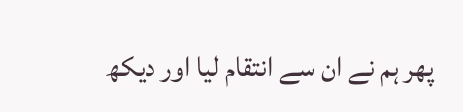پھر ہم نے ان سے انتقام لیا اور دیکھ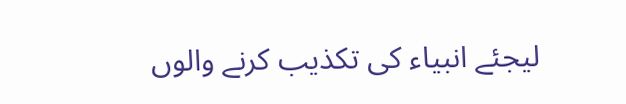لیجئے انبیاء کی تکذیب کرنے والوں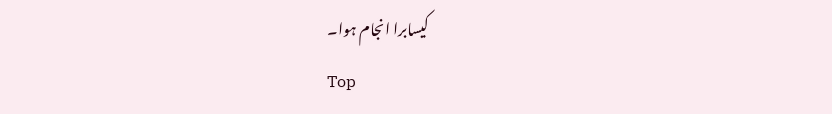کیسابرا انجام ہوا۔
Top